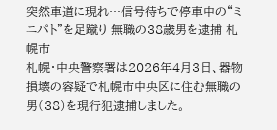突然車道に現れ…信号待ちで停車中の“ミニパト”を足蹴り 無職の38歳男を逮捕 札幌市
札幌・中央警察署は2026年4月3日、器物損壊の容疑で札幌市中央区に住む無職の男(38)を現行犯逮捕しました。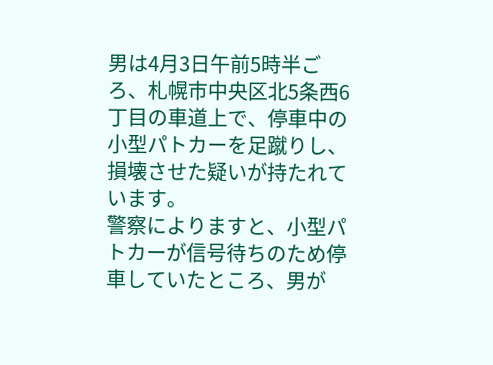男は4月3日午前5時半ごろ、札幌市中央区北5条西6丁目の車道上で、停車中の小型パトカーを足蹴りし、損壊させた疑いが持たれています。
警察によりますと、小型パトカーが信号待ちのため停車していたところ、男が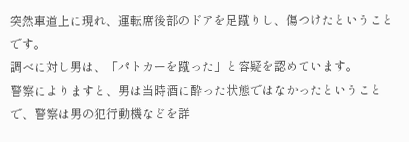突然車道上に現れ、運転席後部のドアを足蹴りし、傷つけたということです。
調べに対し男は、「パトカーを蹴った」と容疑を認めています。
警察によりますと、男は当時酒に酔った状態ではなかったということで、警察は男の犯行動機などを詳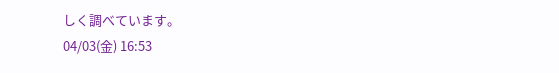しく調べています。
04/03(金) 16:53